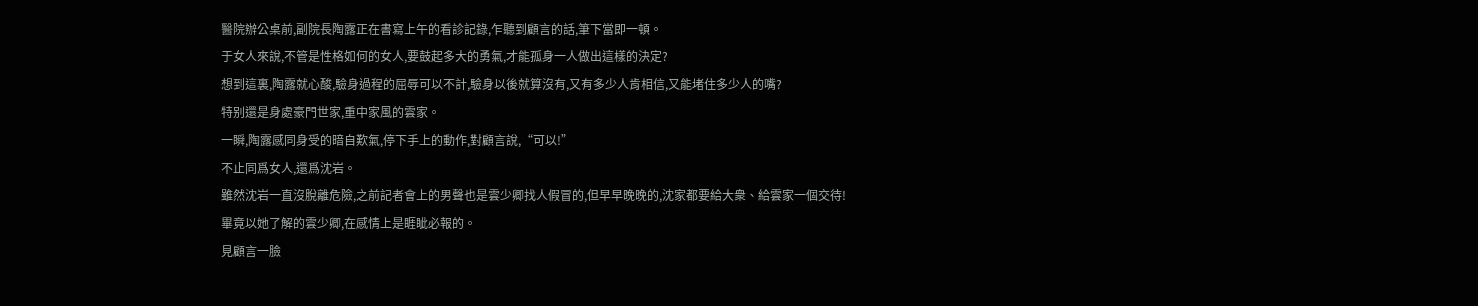醫院辦公桌前,副院長陶露正在書寫上午的看診記錄,乍聽到顧言的話,筆下當即一頓。
于女人來說,不管是性格如何的女人,要鼓起多大的勇氣,才能孤身一人做出這樣的決定?
想到這裏,陶露就心酸,驗身過程的屈辱可以不計,驗身以後就算沒有,又有多少人肯相信,又能堵住多少人的嘴?
特别還是身處豪門世家,重中家風的雲家。
一瞬,陶露感同身受的暗自歎氣,停下手上的動作,對顧言說,“可以!”
不止同爲女人,還爲沈岩。
雖然沈岩一直沒脫離危險,之前記者會上的男聲也是雲少卿找人假冒的,但早早晚晚的,沈家都要給大衆、給雲家一個交待!
畢竟以她了解的雲少卿,在感情上是睚眦必報的。
見顧言一臉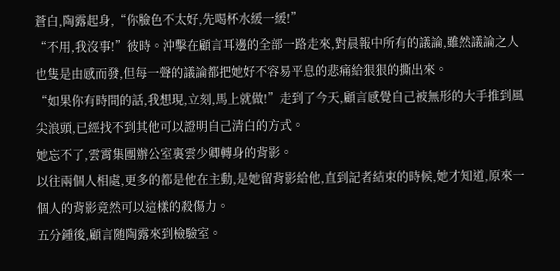蒼白,陶露起身,“你臉色不太好,先喝杯水緩一緩!”
“不用,我沒事!”彼時。沖擊在顧言耳邊的全部一路走來,對晨報中所有的議論,雖然議論之人也隻是由感而發,但每一聲的議論都把她好不容易平息的悲痛給狠狠的撕出來。
“如果你有時間的話,我想現,立刻,馬上就做!”走到了今天,顧言感覺自己被無形的大手推到風尖浪頭,已經找不到其他可以證明自己清白的方式。
她忘不了,雲霄集團辦公室裏雲少卿轉身的背影。
以往兩個人相處,更多的都是他在主動,是她留背影給他,直到記者結束的時候,她才知道,原來一個人的背影竟然可以這樣的殺傷力。
五分鍾後,顧言随陶露來到檢驗室。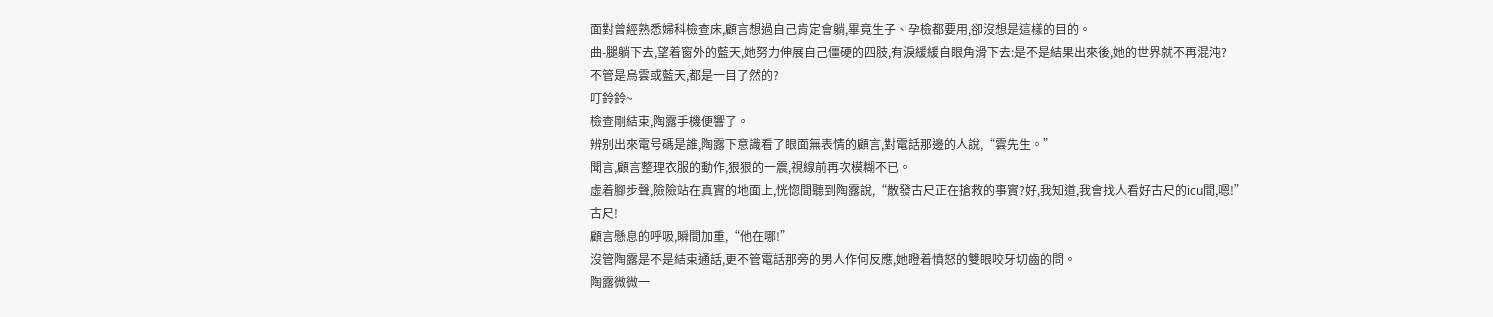面對曾經熟悉婦科檢查床,顧言想過自己肯定會躺,畢竟生子、孕檢都要用,卻沒想是這樣的目的。
曲-腿躺下去,望着窗外的藍天,她努力伸展自己僵硬的四肢,有淚緩緩自眼角滑下去:是不是結果出來後,她的世界就不再混沌?
不管是烏雲或藍天,都是一目了然的?
叮鈴鈴~
檢查剛結束,陶露手機便響了。
辨别出來電号碼是誰,陶露下意識看了眼面無表情的顧言,對電話那邊的人說,“雲先生。”
聞言,顧言整理衣服的動作,狠狠的一震,視線前再次模糊不已。
虛着腳步聲,險險站在真實的地面上,恍惚間聽到陶露說,“散發古尺正在搶救的事實?好,我知道,我會找人看好古尺的icu間,嗯!”
古尺!
顧言懸息的呼吸,瞬間加重,“他在哪!”
沒管陶露是不是結束通話,更不管電話那旁的男人作何反應,她瞪着憤怒的雙眼咬牙切齒的問。
陶露微微一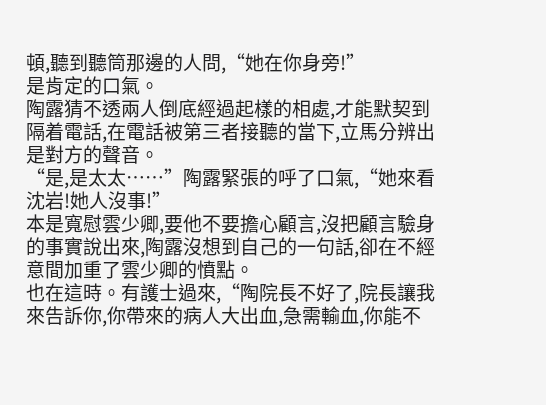頓,聽到聽筒那邊的人問,“她在你身旁!”
是肯定的口氣。
陶露猜不透兩人倒底經過起樣的相處,才能默契到隔着電話,在電話被第三者接聽的當下,立馬分辨出是對方的聲音。
“是,是太太……”陶露緊張的呼了口氣,“她來看沈岩!她人沒事!”
本是寬慰雲少卿,要他不要擔心顧言,沒把顧言驗身的事實說出來,陶露沒想到自己的一句話,卻在不經意間加重了雲少卿的憤點。
也在這時。有護士過來,“陶院長不好了,院長讓我來告訴你,你帶來的病人大出血,急需輸血,你能不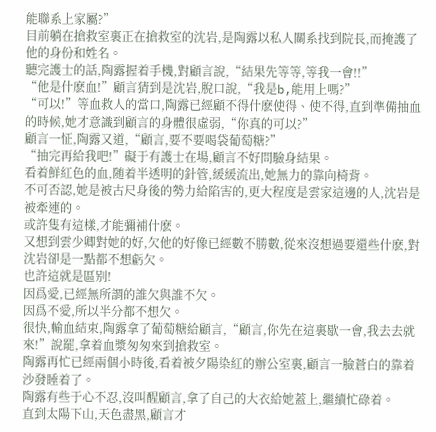能聯系上家屬?”
目前躺在搶救室裏正在搶救室的沈岩,是陶露以私人關系找到院長,而掩護了他的身份和姓名。
聽完護士的話,陶露握着手機,對顧言說,“結果先等等,等我一會!!”
“他是什麽血!”顧言猜到是沈岩,脫口說,“我是b,能用上嗎?”
“可以!”等血救人的當口,陶露已經顧不得什麽使得、使不得,直到準備抽血的時候,她才意識到顧言的身體很虛弱,“你真的可以?”
顧言一怔,陶露又道,“顧言,要不要喝袋葡萄糖?”
“抽完再給我吧!”礙于有護士在場,顧言不好問驗身結果。
看着鮮紅色的血,随着半透明的針管,緩緩流出,她無力的靠向椅背。
不可否認,她是被古尺身後的勢力給陷害的,更大程度是雲家這邊的人,沈岩是被牽連的。
或許隻有這樣,才能彌補什麽。
又想到雲少卿對她的好,欠他的好像已經數不勝數,從來沒想過要還些什麽,對沈岩卻是一點都不想虧欠。
也許這就是區别!
因爲愛,已經無所謂的誰欠與誰不欠。
因爲不愛,所以半分都不想欠。
很快,輸血結束,陶露拿了葡萄糖給顧言,“顧言,你先在這裏歇一會,我去去就來!”說罷,拿着血漿匆匆來到搶救室。
陶露再忙已經兩個小時後,看着被夕陽染紅的辦公室裏,顧言一臉蒼白的靠着沙發睡着了。
陶露有些于心不忍,沒叫醒顧言,拿了自己的大衣給她蓋上,繼續忙碌着。
直到太陽下山,天色盡黑,顧言才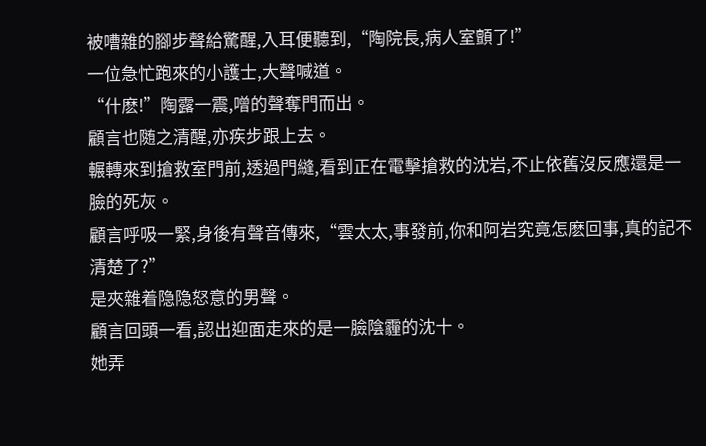被嘈雜的腳步聲給驚醒,入耳便聽到,“陶院長,病人室顫了!”
一位急忙跑來的小護士,大聲喊道。
“什麽!”陶露一震,噌的聲奪門而出。
顧言也随之清醒,亦疾步跟上去。
輾轉來到搶救室門前,透過門縫,看到正在電擊搶救的沈岩,不止依舊沒反應還是一臉的死灰。
顧言呼吸一緊,身後有聲音傳來,“雲太太,事發前,你和阿岩究竟怎麽回事,真的記不清楚了?”
是夾雜着隐隐怒意的男聲。
顧言回頭一看,認出迎面走來的是一臉陰霾的沈十。
她弄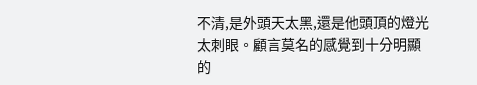不清,是外頭天太黑,還是他頭頂的燈光太刺眼。顧言莫名的感覺到十分明顯的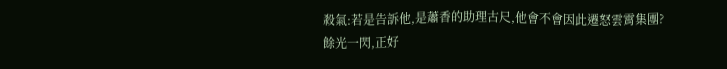殺氣:若是告訴他,是蕭香的助理古尺,他會不會因此遷怒雲霄集團?
餘光一閃,正好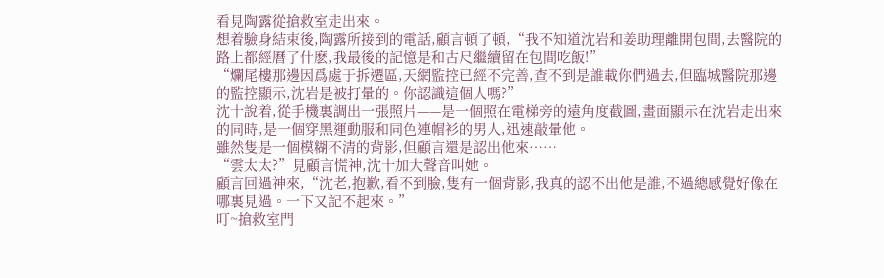看見陶露從搶救室走出來。
想着驗身結束後,陶露所接到的電話,顧言頓了頓,“我不知道沈岩和姜助理離開包間,去醫院的路上都經曆了什麽,我最後的記憶是和古尺繼續留在包間吃飯!”
“爛尾樓那邊因爲處于拆遷區,天網監控已經不完善,查不到是誰載你們過去,但臨城醫院那邊的監控顯示,沈岩是被打暈的。你認識這個人嗎?”
沈十說着,從手機裏調出一張照片——是一個照在電梯旁的遠角度截圖,畫面顯示在沈岩走出來的同時,是一個穿黑運動服和同色連帽衫的男人,迅速敲暈他。
雖然隻是一個模糊不清的背影,但顧言還是認出他來……
“雲太太?”見顧言慌神,沈十加大聲音叫她。
顧言回過神來,“沈老,抱歉,看不到臉,隻有一個背影,我真的認不出他是誰,不過總感覺好像在哪裏見過。一下又記不起來。”
叮~搶救室門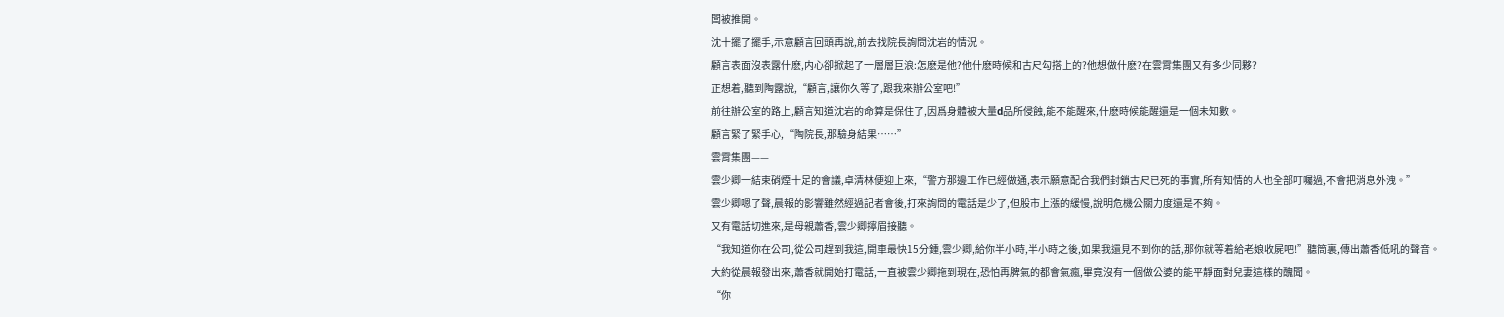闆被推開。
沈十擺了擺手,示意顧言回頭再說,前去找院長詢問沈岩的情況。
顧言表面沒表露什麽,内心卻掀起了一層層巨浪:怎麽是他?他什麽時候和古尺勾搭上的?他想做什麽?在雲霄集團又有多少同夥?
正想着,聽到陶露說,“顧言,讓你久等了,跟我來辦公室吧!”
前往辦公室的路上,顧言知道沈岩的命算是保住了,因爲身體被大量d品所侵蝕,能不能醒來,什麽時候能醒還是一個未知數。
顧言緊了緊手心,“陶院長,那驗身結果……”
雲霄集團——
雲少卿一結束硝煙十足的會議,卓清林便迎上來,“警方那邊工作已經做通,表示願意配合我們封鎖古尺已死的事實,所有知情的人也全部叮囑過,不會把消息外洩。”
雲少卿嗯了聲,晨報的影響雖然經過記者會後,打來詢問的電話是少了,但股市上漲的緩慢,說明危機公關力度還是不夠。
又有電話切進來,是母親蕭香,雲少卿擰眉接聽。
“我知道你在公司,從公司趕到我這,開車最快15分鍾,雲少卿,給你半小時,半小時之後,如果我還見不到你的話,那你就等着給老娘收屍吧!”聽筒裏,傳出蕭香低吼的聲音。
大約從晨報發出來,蕭香就開始打電話,一直被雲少卿拖到現在,恐怕再脾氣的都會氣瘋,畢竟沒有一個做公婆的能平靜面對兒妻這樣的醜聞。
“你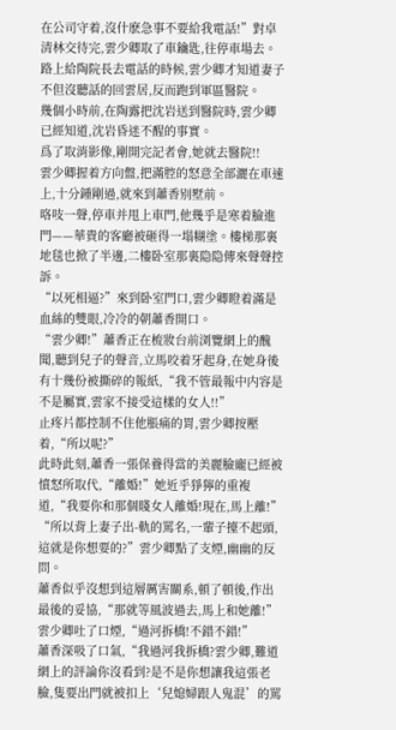在公司守着,沒什麽急事不要給我電話!”對卓清林交待完,雲少卿取了車鑰匙,往停車場去。
路上給陶院長去電話的時候,雲少卿才知道妻子不但沒聽話的回雲居,反而跑到軍區醫院。
幾個小時前,在陶露把沈岩送到醫院時,雲少卿已經知道,沈岩昏迷不醒的事實。
爲了取消影像,剛開完記者會,她就去醫院!!
雲少卿握着方向盤,把滿腔的怒意全部灑在車速上,十分鍾剛過,就來到蕭香别墅前。
咯吱一聲,停車并甩上車門,他幾乎是寒着臉進門——華貴的客廳被砸得一塌糊塗。樓梯那裏地毯也掀了半邊,二樓卧室那裏隐隐傳來聲聲控訴。
“以死相逼?”來到卧室門口,雲少卿瞪着滿是血絲的雙眼,冷冷的朝蕭香開口。
“雲少卿!”蕭香正在梳妝台前浏覽網上的醜聞,聽到兒子的聲音,立馬咬着牙起身,在她身後有十幾份被撕碎的報紙,“我不管最報中内容是不是屬實,雲家不接受這樣的女人!!”
止疼片都控制不住他脹痛的胃,雲少卿按壓着,“所以呢?”
此時此刻,蕭香一張保養得當的美麗臉龐已經被憤怒所取代,“離婚!”她近乎猙獰的重複道,“我要你和那個賤女人離婚!現在,馬上離!”
“所以背上妻子出-軌的罵名,一輩子擡不起頭,這就是你想要的?”雲少卿點了支煙,幽幽的反問。
蕭香似乎沒想到這層厲害關系,頓了頓後,作出最後的妥協,“那就等風波過去,馬上和她離!”
雲少卿吐了口煙,“過河拆橋!不錯不錯!”
蕭香深吸了口氣,“我過河我拆橋?雲少卿,難道網上的評論你沒看到?是不是你想讓我這張老臉,隻要出門就被扣上‘兒媳婦跟人鬼混’的罵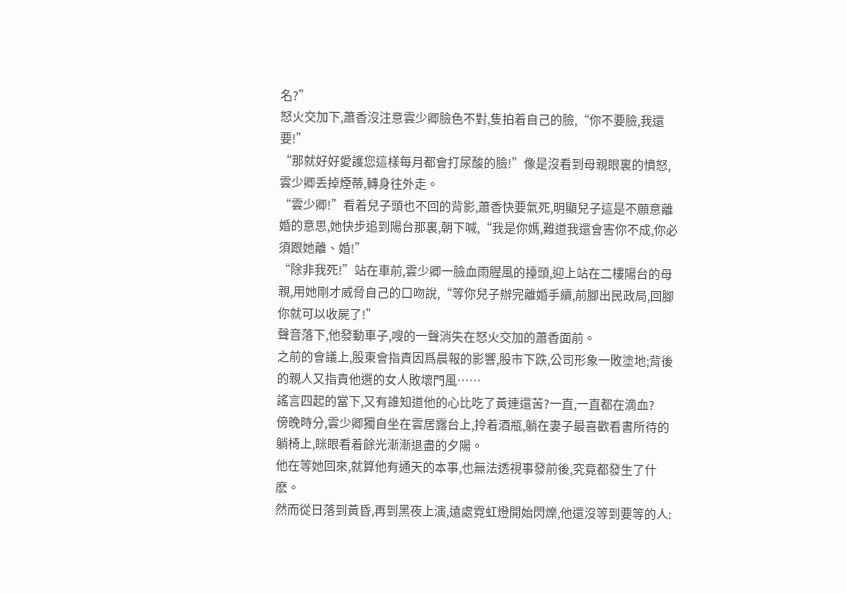名?”
怒火交加下,蕭香沒注意雲少卿臉色不對,隻拍着自己的臉,“你不要臉,我還要!”
“那就好好愛護您這樣每月都會打尿酸的臉!”像是沒看到母親眼裏的憤怒,雲少卿丢掉煙蒂,轉身往外走。
“雲少卿!”看着兒子頭也不回的背影,蕭香快要氣死,明顯兒子這是不願意離婚的意思,她快步追到陽台那裏,朝下喊,“我是你媽,難道我還會害你不成,你必須跟她離、婚!”
“除非我死!”站在車前,雲少卿一臉血雨腥風的擡頭,迎上站在二樓陽台的母親,用她剛才威脅自己的口吻說,“等你兒子辦完離婚手續,前腳出民政局,回腳你就可以收屍了!”
聲音落下,他發動車子,嗖的一聲消失在怒火交加的蕭香面前。
之前的會議上,股東會指責因爲晨報的影響,股市下跌,公司形象一敗塗地;背後的親人又指責他選的女人敗壞門風……
謠言四起的當下,又有誰知道他的心比吃了黃連還苦?一直,一直都在滴血?
傍晚時分,雲少卿獨自坐在雲居露台上,拎着酒瓶,躺在妻子最喜歡看書所待的躺椅上,眯眼看着餘光漸漸退盡的夕陽。
他在等她回來,就算他有通天的本事,也無法透視事發前後,究竟都發生了什麽。
然而從日落到黃昏,再到黑夜上演,遠處霓虹燈開始閃爍,他還沒等到要等的人: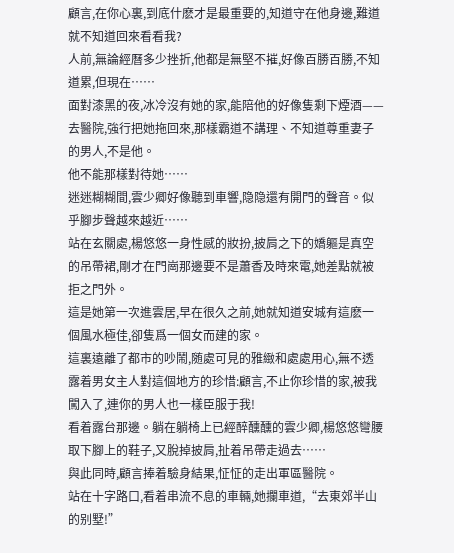顧言,在你心裏,到底什麽才是最重要的,知道守在他身邊,難道就不知道回來看看我?
人前,無論經曆多少挫折,他都是無堅不摧,好像百勝百勝,不知道累,但現在……
面對漆黑的夜,冰冷沒有她的家,能陪他的好像隻剩下煙酒——去醫院,強行把她拖回來,那樣霸道不講理、不知道尊重妻子的男人,不是他。
他不能那樣對待她……
迷迷糊糊間,雲少卿好像聽到車響,隐隐還有開門的聲音。似乎腳步聲越來越近……
站在玄關處,楊悠悠一身性感的妝扮,披肩之下的嬌軀是真空的吊帶裙,剛才在門崗那邊要不是蕭香及時來電,她差點就被拒之門外。
這是她第一次進雲居,早在很久之前,她就知道安城有這麽一個風水極佳,卻隻爲一個女而建的家。
這裏遠離了都市的吵鬧,随處可見的雅緻和處處用心,無不透露着男女主人對這個地方的珍惜:顧言,不止你珍惜的家,被我闖入了,連你的男人也一樣臣服于我!
看着露台那邊。躺在躺椅上已經醉醺醺的雲少卿,楊悠悠彎腰取下腳上的鞋子,又脫掉披肩,扯着吊帶走過去……
與此同時,顧言捧着驗身結果,怔怔的走出軍區醫院。
站在十字路口,看着串流不息的車輛,她攔車道,“去東郊半山的别墅!”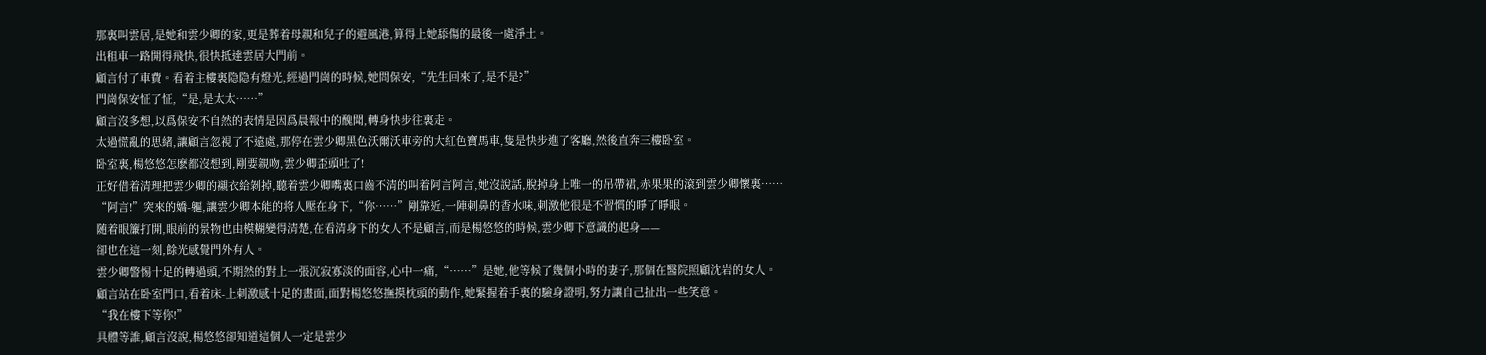那裏叫雲居,是她和雲少卿的家,更是葬着母親和兒子的避風港,算得上她舔傷的最後一處淨土。
出租車一路開得飛快,很快抵達雲居大門前。
顧言付了車費。看着主樓裏隐隐有燈光,經過門崗的時候,她問保安,“先生回來了,是不是?”
門崗保安怔了怔,“是,是太太……”
顧言沒多想,以爲保安不自然的表情是因爲晨報中的醜聞,轉身快步往裏走。
太過慌亂的思緒,讓顧言忽視了不遠處,那停在雲少卿黑色沃爾沃車旁的大紅色寶馬車,隻是快步進了客廳,然後直奔三樓卧室。
卧室裏,楊悠悠怎麽都沒想到,剛要親吻,雲少卿歪頭吐了!
正好借着清理把雲少卿的襯衣給剝掉,聽着雲少卿嘴裏口齒不清的叫着阿言阿言,她沒說話,脫掉身上唯一的吊帶裙,赤果果的滾到雲少卿懷裏……
“阿言!”突來的嬌-軀,讓雲少卿本能的将人壓在身下,“你……”剛靠近,一陣刺鼻的香水味,刺激他很是不習慣的睜了睜眼。
随着眼簾打開,眼前的景物也由模糊變得清楚,在看清身下的女人不是顧言,而是楊悠悠的時候,雲少卿下意識的起身——
卻也在這一刻,餘光感覺門外有人。
雲少卿警惕十足的轉過頭,不期然的對上一張沉寂寡淡的面容,心中一痛,“……”是她,他等候了幾個小時的妻子,那個在醫院照顧沈岩的女人。
顧言站在卧室門口,看着床-上刺激感十足的畫面,面對楊悠悠撫摸枕頭的動作,她緊握着手裏的驗身證明,努力讓自己扯出一些笑意。
“我在樓下等你!”
具體等誰,顧言沒說,楊悠悠卻知道這個人一定是雲少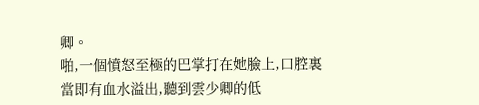卿。
啪,一個憤怒至極的巴掌打在她臉上,口腔裏當即有血水溢出,聽到雲少卿的低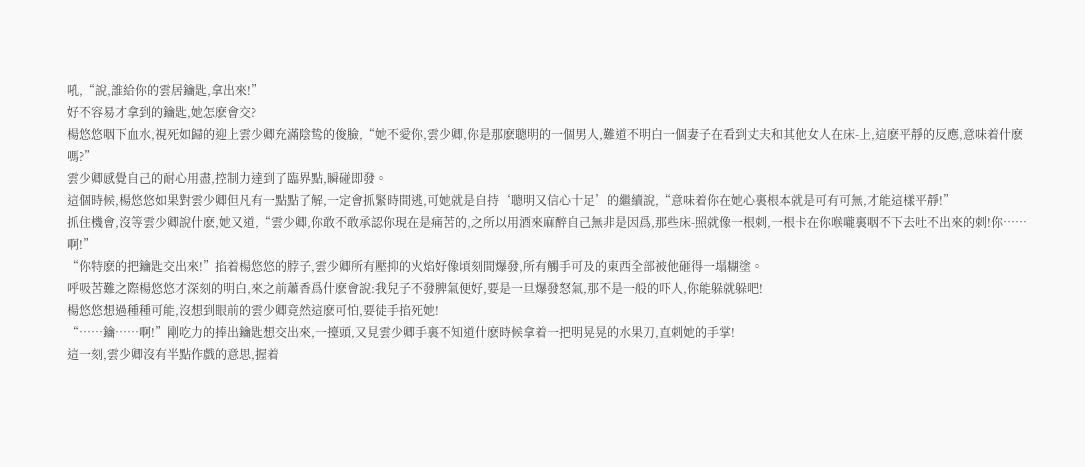吼,“說,誰給你的雲居鑰匙,拿出來!”
好不容易才拿到的鑰匙,她怎麽會交?
楊悠悠咽下血水,視死如歸的迎上雲少卿充滿陰鸷的俊臉,“她不愛你,雲少卿,你是那麽聰明的一個男人,難道不明白一個妻子在看到丈夫和其他女人在床-上,這麽平靜的反應,意味着什麽嗎?”
雲少卿感覺自己的耐心用盡,控制力達到了臨界點,瞬碰即發。
這個時候,楊悠悠如果對雲少卿但凡有一點點了解,一定會抓緊時間逃,可她就是自持‘聰明又信心十足’的繼續說,“意味着你在她心裏根本就是可有可無,才能這樣平靜!”
抓住機會,沒等雲少卿說什麽,她又道,“雲少卿,你敢不敢承認你現在是痛苦的,之所以用酒來麻醉自己無非是因爲,那些床-照就像一根刺,一根卡在你喉嚨裏咽不下去吐不出來的刺!你……啊!”
“你特麽的把鑰匙交出來!”掐着楊悠悠的脖子,雲少卿所有壓抑的火焰好像頃刻間爆發,所有觸手可及的東西全部被他砸得一塌糊塗。
呼吸苦難之際楊悠悠才深刻的明白,來之前蕭香爲什麽會說:我兒子不發脾氣便好,要是一旦爆發怒氣,那不是一般的吓人,你能躲就躲吧!
楊悠悠想過種種可能,沒想到眼前的雲少卿竟然這麽可怕,要徒手掐死她!
“……鑰……啊!”剛吃力的捧出鑰匙想交出來,一擡頭,又見雲少卿手裏不知道什麽時候拿着一把明晃晃的水果刀,直刺她的手掌!
這一刻,雲少卿沒有半點作戲的意思,握着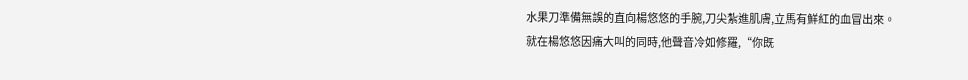水果刀準備無誤的直向楊悠悠的手腕,刀尖紮進肌膚,立馬有鮮紅的血冒出來。
就在楊悠悠因痛大叫的同時,他聲音冷如修羅,“你既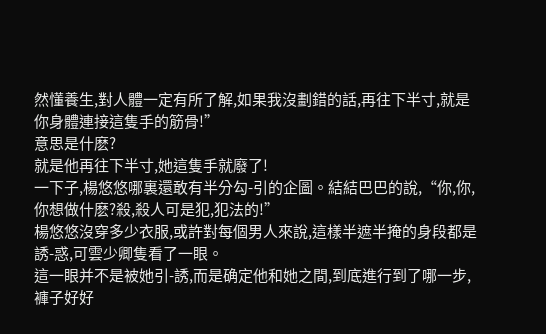然懂養生,對人體一定有所了解,如果我沒劃錯的話,再往下半寸,就是你身體連接這隻手的筋骨!”
意思是什麽?
就是他再往下半寸,她這隻手就廢了!
一下子,楊悠悠哪裏還敢有半分勾-引的企圖。結結巴巴的說,“你,你,你想做什麽?殺,殺人可是犯,犯法的!”
楊悠悠沒穿多少衣服,或許對每個男人來說,這樣半遮半掩的身段都是誘-惑,可雲少卿隻看了一眼。
這一眼并不是被她引-誘,而是确定他和她之間,到底進行到了哪一步,褲子好好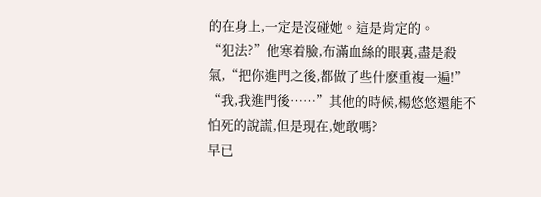的在身上,一定是沒碰她。這是肯定的。
“犯法?”他寒着臉,布滿血絲的眼裏,盡是殺氣,“把你進門之後,都做了些什麽重複一遍!”
“我,我進門後……”其他的時候,楊悠悠還能不怕死的說謊,但是現在,她敢嗎?
早已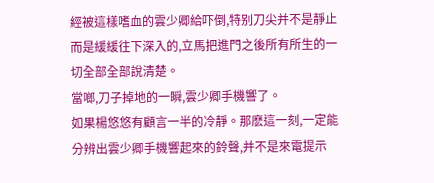經被這樣嗜血的雲少卿給吓倒,特别刀尖并不是靜止而是緩緩往下深入的,立馬把進門之後所有所生的一切全部全部說清楚。
當啷,刀子掉地的一瞬,雲少卿手機響了。
如果楊悠悠有顧言一半的冷靜。那麽這一刻,一定能分辨出雲少卿手機響起來的鈴聲,并不是來電提示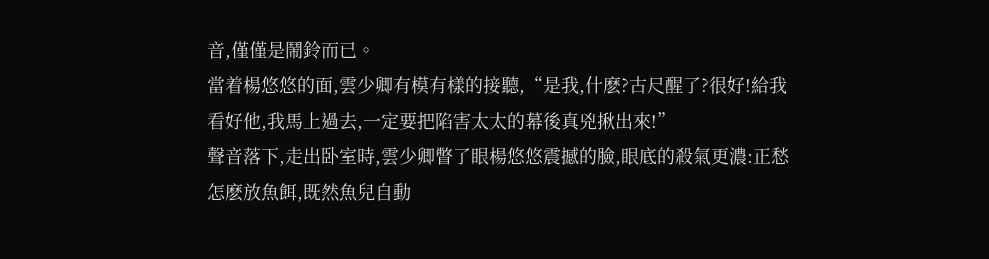音,僅僅是鬧鈴而已。
當着楊悠悠的面,雲少卿有模有樣的接聽,“是我,什麽?古尺醒了?很好!給我看好他,我馬上過去,一定要把陷害太太的幕後真兇揪出來!”
聲音落下,走出卧室時,雲少卿瞥了眼楊悠悠震撼的臉,眼底的殺氣更濃:正愁怎麽放魚餌,既然魚兒自動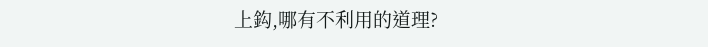上鈎,哪有不利用的道理?